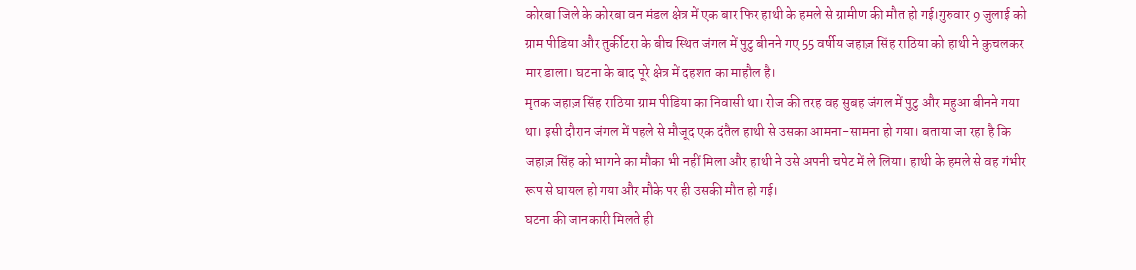कोरबा जिले के कोरबा वन मंडल क्षेत्र में एक बार फिर हाथी के हमले से ग्रामीण की मौत हो गई।गुरुवार 9 जुलाई को ग्राम पीडिया और तुर्कीटरा के बीच स्थित जंगल में पुटु बीनने गए 55 वर्षीय जहाज़ सिंह राठिया को हाथी ने कुचलकर मार डाला। घटना के बाद पूरे क्षेत्र में दहशत का माहौल है।
मृतक जहाज़ सिंह राठिया ग्राम पीडिया का निवासी था। रोज की तरह वह सुबह जंगल में पुटु और महुआ बीनने गया था। इसी दौरान जंगल में पहले से मौजूद एक दंतैल हाथी से उसका आमना-सामना हो गया। बताया जा रहा है कि जहाज़ सिंह को भागने का मौका भी नहीं मिला और हाथी ने उसे अपनी चपेट में ले लिया। हाथी के हमले से वह गंभीर रूप से घायल हो गया और मौके पर ही उसकी मौत हो गई।
घटना की जानकारी मिलते ही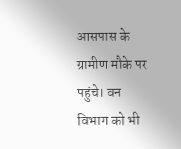आसपास के ग्रामीण मौके पर पहुंचे। वन विभाग को भी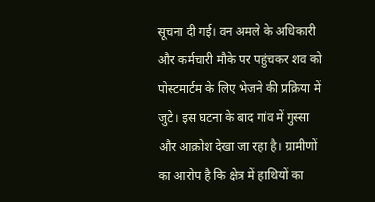सूचना दी गई। वन अमले के अधिकारी और कर्मचारी मौके पर पहुंचकर शव को पोस्टमार्टम के लिए भेजने की प्रक्रिया में जुटे। इस घटना के बाद गांव में गुस्सा और आक्रोश देखा जा रहा है। ग्रामीणों का आरोप है कि क्षेत्र में हाथियों का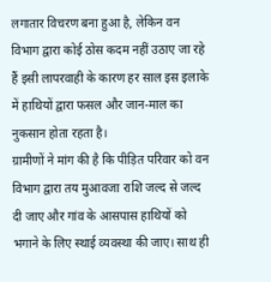लगातार विचरण बना हुआ है, लेकिन वन विभाग द्वारा कोई ठोस कदम नहीं उठाए जा रहे हैं इसी लापरवाही के कारण हर साल इस इलाके में हाथियों द्वारा फसल और जान-माल का नुकसान होता रहता है।
ग्रामीणों ने मांग की है कि पीड़ित परिवार को वन विभाग द्वारा तय मुआवजा राशि जल्द से जल्द दी जाए और गांव के आसपास हाथियों को भगाने के लिए स्थाई व्यवस्था की जाए। साथ ही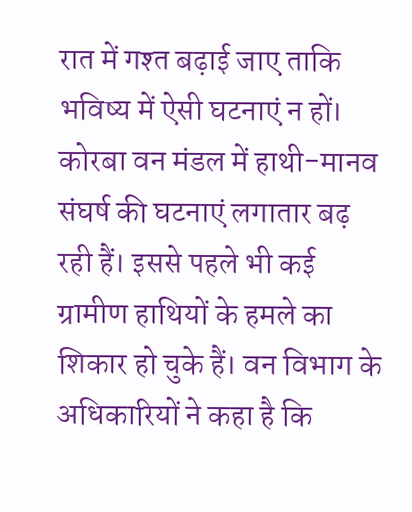रात में गश्त बढ़ाई जाए ताकि भविष्य में ऐसी घटनाएं न हों।
कोरबा वन मंडल में हाथी-मानव संघर्ष की घटनाएं लगातार बढ़ रही हैं। इससे पहले भी कई ग्रामीण हाथियों के हमले का शिकार हो चुके हैं। वन विभाग के अधिकारियों ने कहा है कि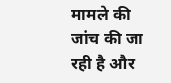मामले की जांच की जा रही है और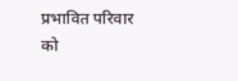प्रभावित परिवार को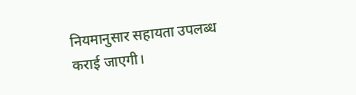नियमानुसार सहायता उपलब्ध कराई जाएगी।